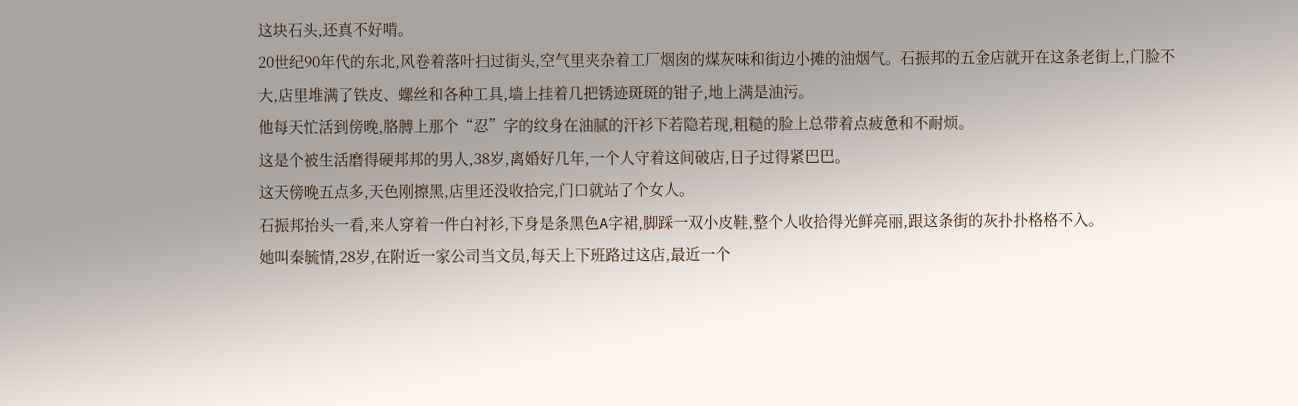这块石头,还真不好啃。
20世纪90年代的东北,风卷着落叶扫过街头,空气里夹杂着工厂烟囱的煤灰味和街边小摊的油烟气。石振邦的五金店就开在这条老街上,门脸不大,店里堆满了铁皮、螺丝和各种工具,墙上挂着几把锈迹斑斑的钳子,地上满是油污。
他每天忙活到傍晚,胳膊上那个“忍”字的纹身在油腻的汗衫下若隐若现,粗糙的脸上总带着点疲惫和不耐烦。
这是个被生活磨得硬邦邦的男人,38岁,离婚好几年,一个人守着这间破店,日子过得紧巴巴。
这天傍晚五点多,天色刚擦黑,店里还没收拾完,门口就站了个女人。
石振邦抬头一看,来人穿着一件白衬衫,下身是条黑色A字裙,脚踩一双小皮鞋,整个人收拾得光鲜亮丽,跟这条街的灰扑扑格格不入。
她叫秦毓情,28岁,在附近一家公司当文员,每天上下班路过这店,最近一个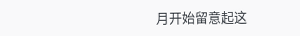月开始留意起这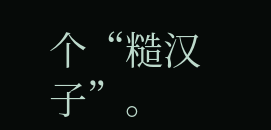个“糙汉子”。